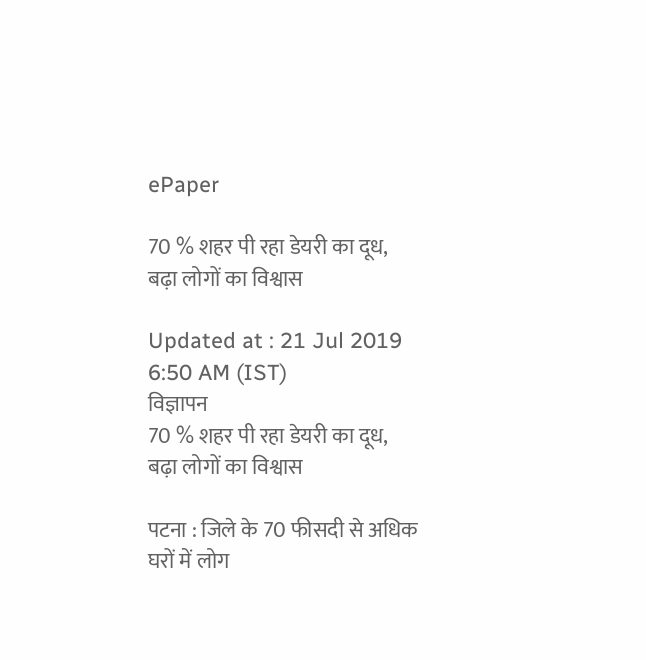ePaper

70 % शहर पी रहा डेयरी का दूध, बढ़ा लोगों का विश्वास

Updated at : 21 Jul 2019 6:50 AM (IST)
विज्ञापन
70 % शहर पी रहा डेयरी का दूध, बढ़ा लोगों का विश्वास

पटना : जिले के 70 फीसदी से अधिक घरों में लोग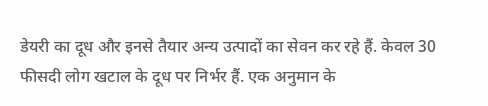डेयरी का दूध और इनसे तैयार अन्य उत्पादों का सेवन कर रहे हैं. केवल 30 फीसदी लोग खटाल के दूध पर निर्भर हैं. एक अनुमान के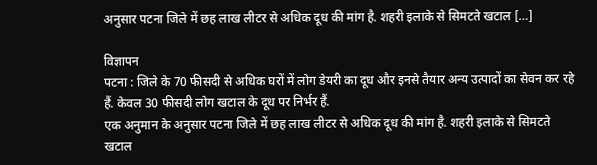अनुसार पटना जिले में छह लाख लीटर से अधिक दूध की मांग है. शहरी इलाके से सिमटते खटाल […]

विज्ञापन
पटना : जिले के 70 फीसदी से अधिक घरों में लोग डेयरी का दूध और इनसे तैयार अन्य उत्पादों का सेवन कर रहे हैं. केवल 30 फीसदी लोग खटाल के दूध पर निर्भर हैं.
एक अनुमान के अनुसार पटना जिले में छह लाख लीटर से अधिक दूध की मांग है. शहरी इलाके से सिमटते खटाल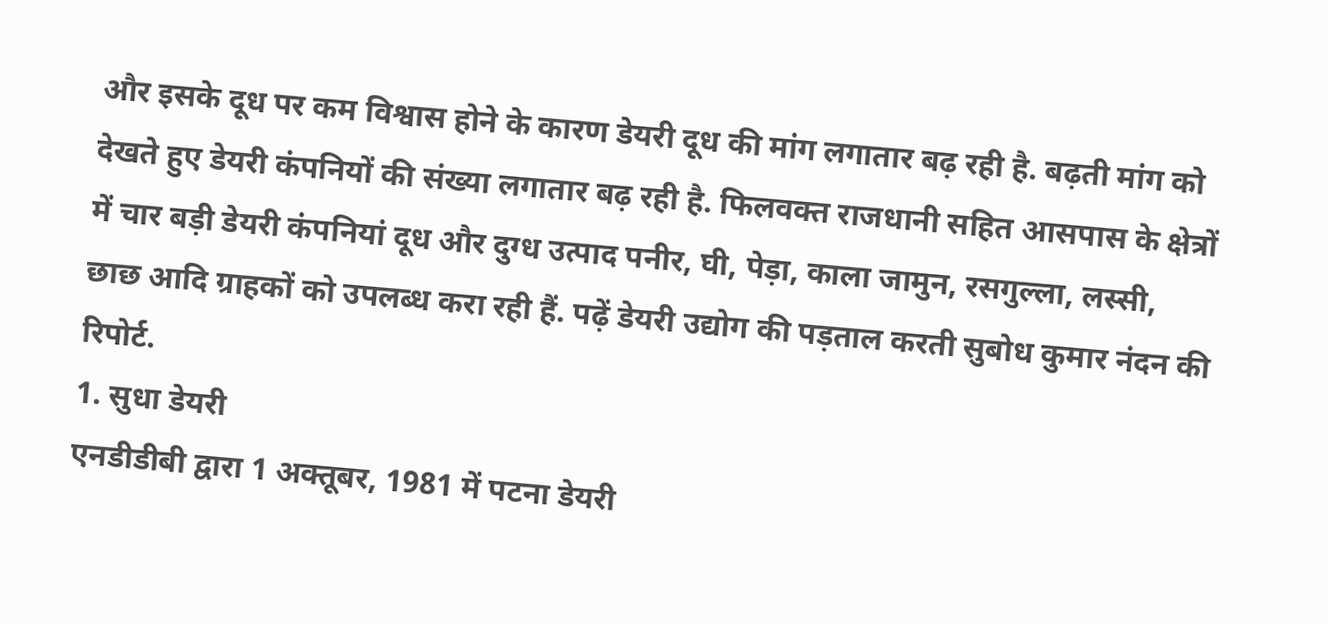और इसके दूध पर कम विश्वास होने के कारण डेयरी दूध की मांग लगातार बढ़ रही है. बढ़ती मांग को देखते हुए डेयरी कंपनियों की संख्या लगातार बढ़ रही है. फिलवक्त राजधानी सहित आसपास के क्षेत्रों में चार बड़ी डेयरी कंपनियां दूध और दुग्ध उत्पाद पनीर, घी, पेड़ा, काला जामुन, रसगुल्ला, लस्सी, छाछ आदि ग्राहकों को उपलब्ध करा रही हैं. पढ़ें डेयरी उद्योग की पड़ताल करती सुबोध कुमार नंदन की रिपोर्ट.
1. सुधा डेयरी
एनडीडीबी द्वारा 1 अक्तूबर, 1981 में पटना डेयरी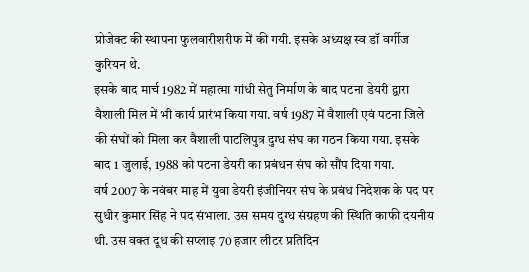प्रोजेक्ट की स्थापना फुलवारीशरीफ में की गयी. इसके अध्यक्ष स्व डॉ वर्गीज कुरियन थे.
इसके बाद मार्च 1982 में महात्मा गांधी सेतु निर्माण के बाद पटना डेयरी द्वारा वैशाली मिल में भी कार्य प्रारंभ किया गया. वर्ष 1987 में वैशाली एवं पटना जिले की संघों को मिला कर वैशाली पाटलिपुत्र दुग्ध संघ का गठन किया गया. इसके बाद 1 जुलाई, 1988 को पटना डेयरी का प्रबंधन संघ को सौंप दिया गया.
वर्ष 2007 के नवंबर माह में युवा डेयरी इंजीनियर संघ के प्रबंध निदेशक के पद पर सुधीर कुमार सिंह ने पद संभाला. उस समय दुग्ध संग्रहण की स्थिति काफी दयनीय थी. उस वक्त दूध की सप्लाइ 70 हजार लीटर प्रतिदिन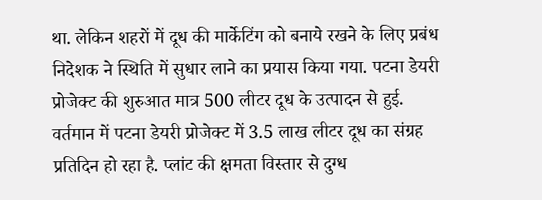था. लेकिन शहरों में दूध की मार्केटिंग को बनाये रखने के लिए प्रबंध निदेशक ने स्थिति में सुधार लाने का प्रयास किया गया. पटना डेयरी प्रोजेक्ट की शुरुआत मात्र 500 लीटर दूध के उत्पादन से हुई.
वर्तमान में पटना डेयरी प्रोजेक्ट में 3.5 लाख लीटर दूध का संग्रह प्रतिदिन हो रहा है. प्लांट की क्षमता विस्तार से दुग्ध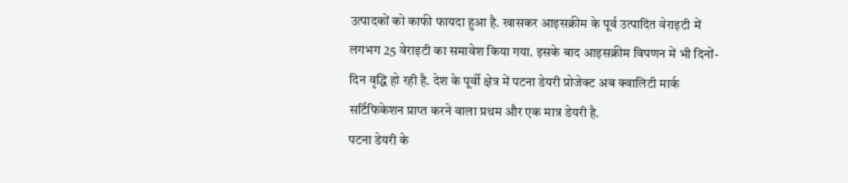उत्पादकों को काफी फायदा हुआ है. खासकर आइसक्रीम के पूर्व उत्पादित वेराइटी में लगभग 25 वेराइटी का समावेश किया गया. इसके बाद आइसक्रीम विपणन में भी दिनों-दिन वृद्धि हो रही है. देश के पूर्वी क्षेत्र में पटना डेयरी प्रोजेक्ट अब क्वालिटी मार्क सर्टिफिकेशन प्राप्त करने वाला प्रथम और एक मात्र डेयरी है.
पटना डेयरी के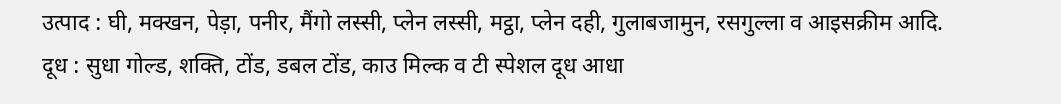उत्पाद : घी, मक्खन, पेड़ा, पनीर, मैंगो लस्सी, प्लेन लस्सी, मट्ठा, प्लेन दही, गुलाबजामुन, रसगुल्ला व आइसक्रीम आदि.
दूध : सुधा गोल्ड, शक्ति, टोंड, डबल टोंड, काउ मिल्क व टी स्पेशल दूध आधा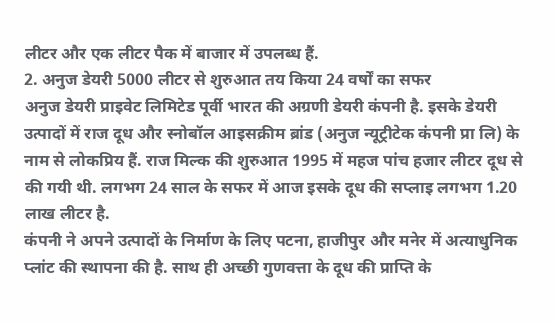लीटर और एक लीटर पैक में बाजार में उपलब्ध हैं.
2. अनुज डेयरी 5000 लीटर से शुरुआत तय किया 24 वर्षों का सफर
अनुज डेयरी प्राइवेट लिमिटेड पूर्वी भारत की अग्रणी डेयरी कंपनी है. इसके डेयरी उत्पादों में राज दूध और स्नोबॉल आइसक्रीम ब्रांड (अनुज न्यूट्रीटेक कंपनी प्रा लि) के नाम से लोकप्रिय हैं. राज मिल्क की शुरुआत 1995 में महज पांच हजार लीटर दूध से की गयी थी. लगभग 24 साल के सफर में आज इसके दूध की सप्लाइ लगभग 1.20 लाख लीटर है.
कंपनी ने अपने उत्पादों के निर्माण के लिए पटना, हाजीपुर और मनेर में अत्याधुनिक प्लांट की स्थापना की है. साथ ही अच्छी गुणवत्ता के दूध की प्राप्ति के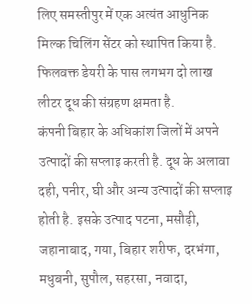लिए समस्तीपुर में एक अत्यंत आधुनिक मिल्क चिलिंग सेंटर को स्थापित किया है. फिलवक्त डेयरी के पास लगभग दो लाख लीटर दूध की संग्रहण क्षमता है.
कंपनी बिहार के अधिकांश जिलों में अपने उत्पादों की सप्लाइ करती है. दूध के अलावा दही, पनीर, घी और अन्य उत्पादों की सप्लाइ होती है. इसके उत्पाद पटना, मसौढ़ी, जहानाबाद, गया, बिहार शरीफ, दरभंगा, मधुबनी, सुपौल, सहरसा, नवादा,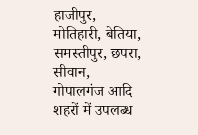हाजीपुर, मोतिहारी, बेतिया, समस्तीपुर, छपरा, सीवान, गोपालगंज आदि शहरों में उपलब्ध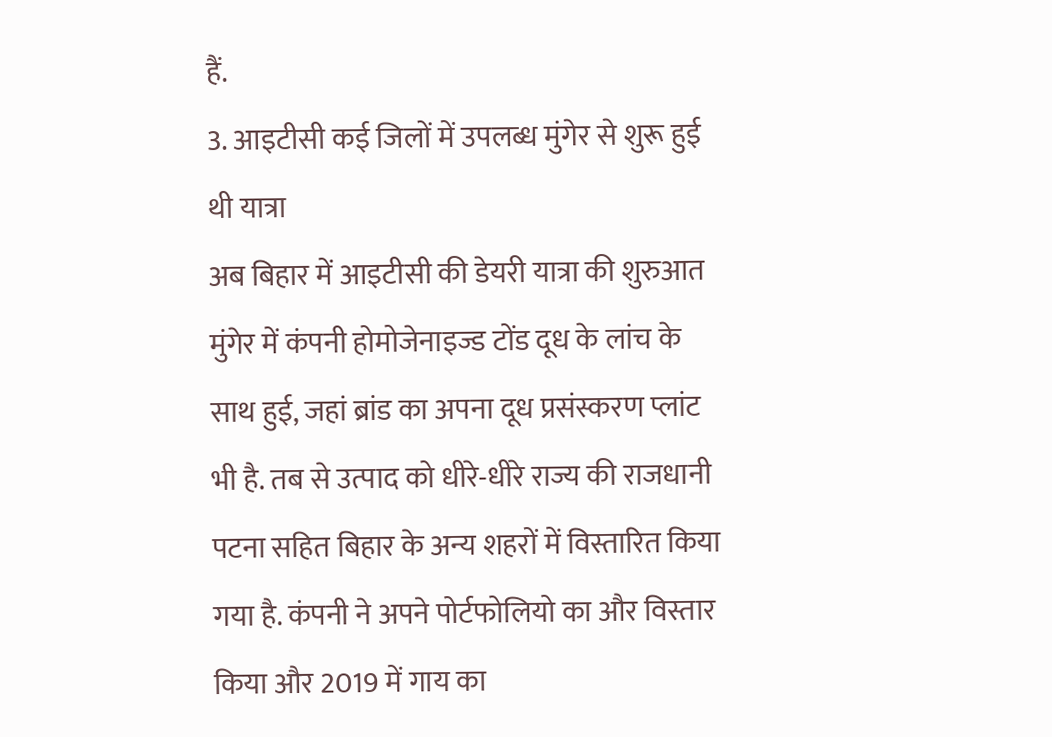हैं.
3. आइटीसी कई जिलों में उपलब्ध मुंगेर से शुरू हुई थी यात्रा
अब बिहार में आइटीसी की डेयरी यात्रा की शुरुआत मुंगेर में कंपनी होमोजेनाइज्ड टोंड दूध के लांच के साथ हुई, जहां ब्रांड का अपना दूध प्रसंस्करण प्लांट भी है. तब से उत्पाद को धीरे-धीरे राज्य की राजधानी पटना सहित बिहार के अन्य शहरों में विस्तारित किया गया है. कंपनी ने अपने पोर्टफोलियो का और विस्तार किया और 2019 में गाय का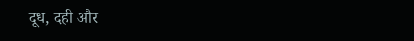दूध, दही और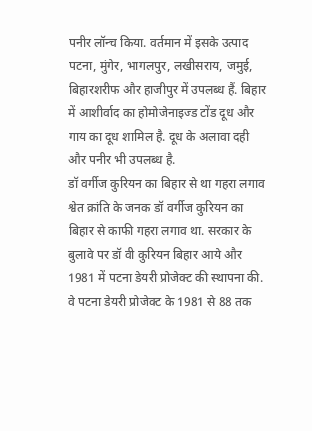पनीर लॉन्च किया. वर्तमान में इसके उत्पाद पटना, मुंगेर, भागलपुर, लखीसराय, जमुई, बिहारशरीफ और हाजीपुर में उपलब्ध हैं. बिहार में आशीर्वाद का होमोजेनाइज्ड टोंड दूध और गाय का दूध शामिल है. दूध के अलावा दही और पनीर भी उपलब्ध है.
डॉ वर्गीज कुरियन का बिहार से था गहरा लगाव
श्वेत क्रांति के जनक डॉ वर्गीज कुरियन का बिहार से काफी गहरा लगाव था. सरकार के बुलावे पर डॉ वी कुरियन बिहार आये और 1981 में पटना डेयरी प्रोजेक्ट की स्थापना की. वे पटना डेयरी प्रोजेक्ट के 1981 से 88 तक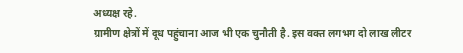अध्यक्ष रहे.
ग्रामीण क्षेत्रों में दूध पहुंचाना आज भी एक चुनौती है. इस वक्त लगभग दो लाख लीटर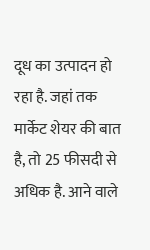दूध का उत्पादन हो रहा है. जहां तक मार्केट शेयर की बात है, तो 25 फीसदी से अधिक है. आने वाले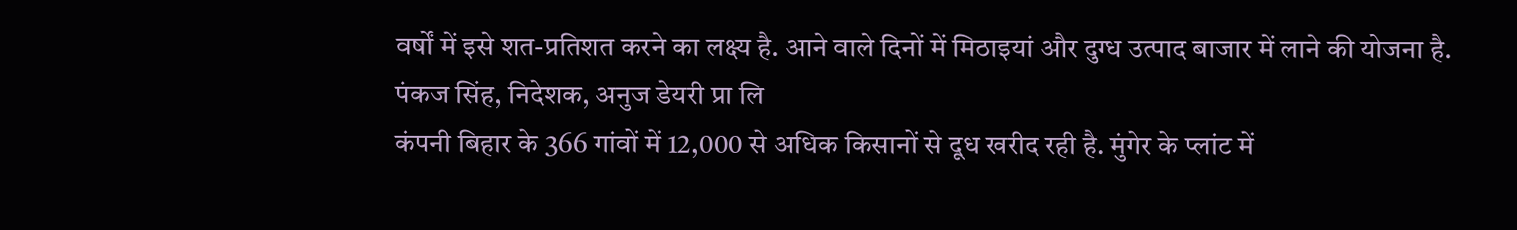वर्षों में इसे शत-प्रतिशत करने का लक्ष्य है. आने वाले दिनों में मिठाइयां और दुग्ध उत्पाद बाजार में लाने की योजना है.
पंकज सिंह, निदेशक, अनुज डेयरी प्रा लि
कंपनी बिहार के 366 गांवों में 12,000 से अधिक किसानों से दूध खरीद रही है. मुंगेर के प्लांट में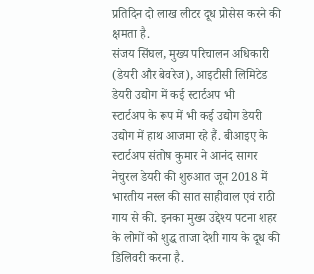प्रतिदिन दो लाख लीटर दूध प्रोसेस करने की क्षमता है.
संजय सिंघल, मुख्य परिचालन अधिकारी (डेयरी और बेवरेज), आइटीसी लिमिटेड
डेयरी उद्योग में कई स्टार्टअप भी
स्टार्टअप के रूप में भी कई उद्योग डेयरी उद्योग में हाथ आजमा रहे हैं. बीआइए के स्टार्टअप संतोष कुमार ने आनंद सागर नेचुरल डेयरी की शुरुआत जून 2018 में भारतीय नस्ल की सात साहीवाल एवं राठी गाय से की. इनका मुख्य उद्देश्य पटना शहर के लोगों को शुद्ध ताजा देशी गाय के दूध की डिलिवरी करना है.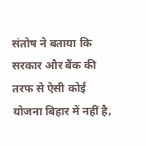संतोष ने बताया कि सरकार और बैंक की तरफ से ऐसी कोई योजना बिहार में नहीं है,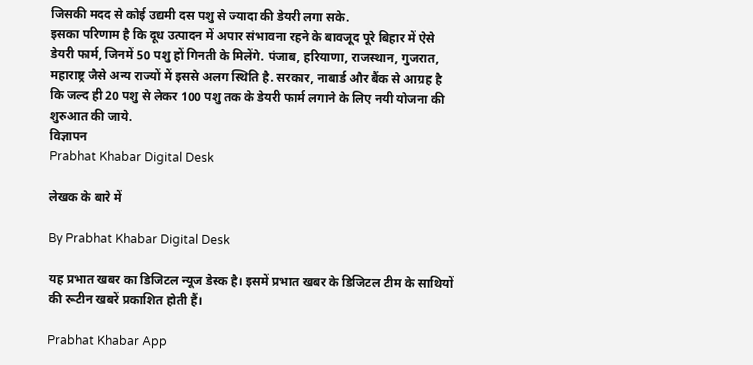जिसकी मदद से कोई उद्यमी दस पशु से ज्यादा की डेयरी लगा सके.
इसका परिणाम है कि दूध उत्पादन में अपार संभावना रहने के बावजूद पूरे बिहार में ऐसे डेयरी फार्म, जिनमें 50 पशु हों गिनती के मिलेंगे. पंजाब, हरियाणा, राजस्थान, गुजरात, महाराष्ट्र जैसे अन्य राज्यों में इससे अलग स्थिति है. सरकार, नाबार्ड और बैंक से आग्रह है कि जल्द ही 20 पशु से लेकर 100 पशु तक के डेयरी फार्म लगाने के लिए नयी योजना की शुरुआत की जाये.
विज्ञापन
Prabhat Khabar Digital Desk

लेखक के बारे में

By Prabhat Khabar Digital Desk

यह प्रभात खबर का डिजिटल न्यूज डेस्क है। इसमें प्रभात खबर के डिजिटल टीम के साथियों की रूटीन खबरें प्रकाशित होती हैं।

Prabhat Khabar App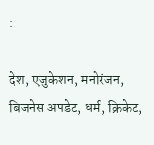:

देश, एजुकेशन, मनोरंजन, बिजनेस अपडेट, धर्म, क्रिकेट,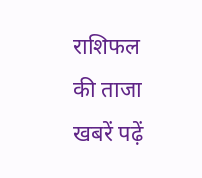राशिफल की ताजा खबरें पढ़ें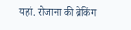यहां. रोजाना की ब्रेकिंग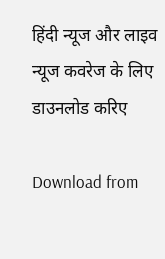हिंदी न्यूज और लाइव न्यूज कवरेज के लिए डाउनलोड करिए

Download from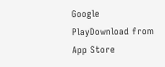Google PlayDownload from App Store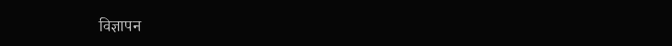विज्ञापन